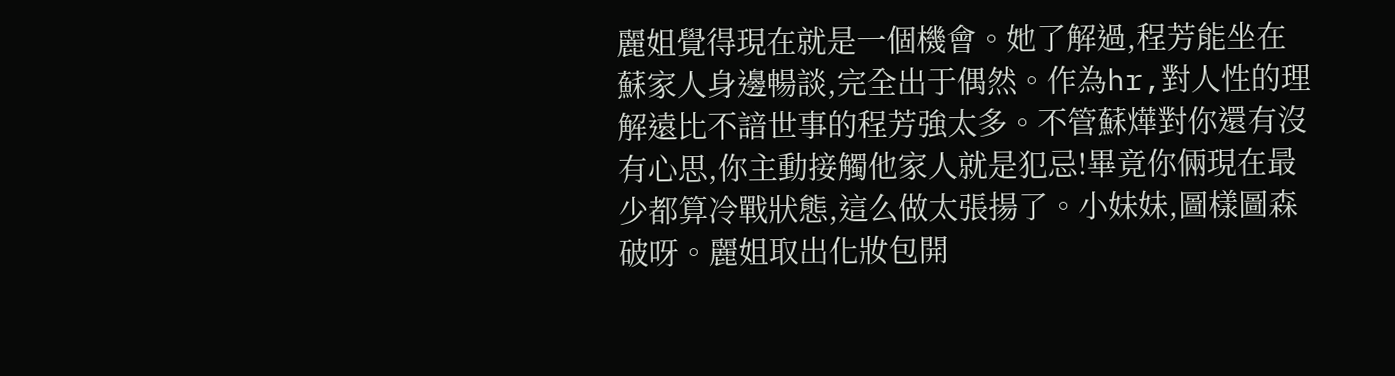麗姐覺得現在就是一個機會。她了解過,程芳能坐在蘇家人身邊暢談,完全出于偶然。作為hr,對人性的理解遠比不諳世事的程芳強太多。不管蘇燁對你還有沒有心思,你主動接觸他家人就是犯忌!畢竟你倆現在最少都算冷戰狀態,這么做太張揚了。小妹妹,圖樣圖森破呀。麗姐取出化妝包開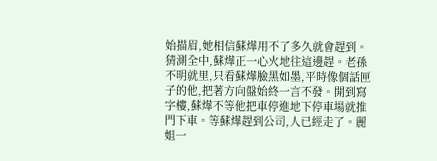始描眉,她相信蘇燁用不了多久就會趕到。猜測全中,蘇燁正一心火地往這邊趕。老孫不明就里,只看蘇燁臉黑如墨,平時像個話匣子的他,把著方向盤始終一言不發。開到寫字樓,蘇燁不等他把車停進地下停車場就推門下車。等蘇燁趕到公司,人已經走了。麗姐一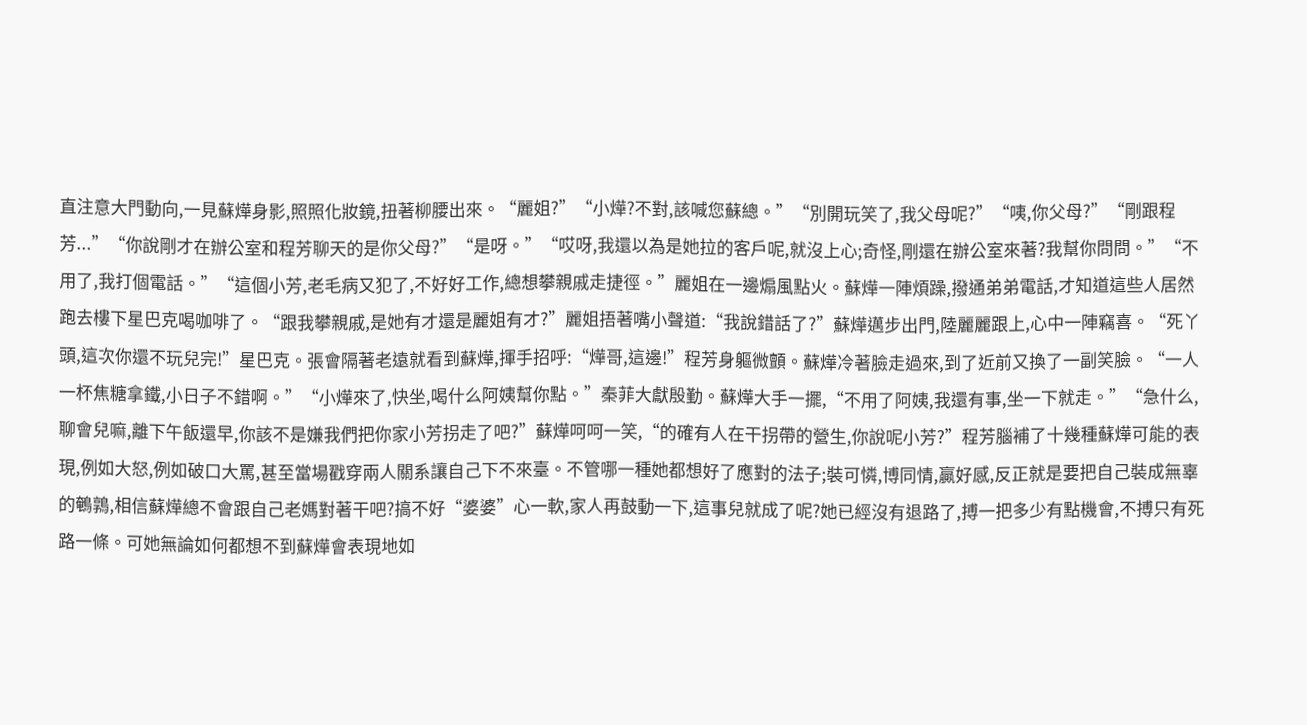直注意大門動向,一見蘇燁身影,照照化妝鏡,扭著柳腰出來。“麗姐?”“小燁?不對,該喊您蘇總。”“別開玩笑了,我父母呢?”“咦,你父母?”“剛跟程芳...”“你說剛才在辦公室和程芳聊天的是你父母?”“是呀。”“哎呀,我還以為是她拉的客戶呢,就沒上心;奇怪,剛還在辦公室來著?我幫你問問。”“不用了,我打個電話。”“這個小芳,老毛病又犯了,不好好工作,總想攀親戚走捷徑。”麗姐在一邊煽風點火。蘇燁一陣煩躁,撥通弟弟電話,才知道這些人居然跑去樓下星巴克喝咖啡了。“跟我攀親戚,是她有才還是麗姐有才?”麗姐捂著嘴小聲道:“我說錯話了?”蘇燁邁步出門,陸麗麗跟上,心中一陣竊喜。“死丫頭,這次你還不玩兒完!”星巴克。張會隔著老遠就看到蘇燁,揮手招呼:“燁哥,這邊!”程芳身軀微顫。蘇燁冷著臉走過來,到了近前又換了一副笑臉。“一人一杯焦糖拿鐵,小日子不錯啊。”“小燁來了,快坐,喝什么阿姨幫你點。”秦菲大獻殷勤。蘇燁大手一擺,“不用了阿姨,我還有事,坐一下就走。”“急什么,聊會兒嘛,離下午飯還早,你該不是嫌我們把你家小芳拐走了吧?”蘇燁呵呵一笑,“的確有人在干拐帶的營生,你說呢小芳?”程芳腦補了十幾種蘇燁可能的表現,例如大怒,例如破口大罵,甚至當場戳穿兩人關系讓自己下不來臺。不管哪一種她都想好了應對的法子;裝可憐,博同情,贏好感,反正就是要把自己裝成無辜的鵪鶉,相信蘇燁總不會跟自己老媽對著干吧?搞不好“婆婆”心一軟,家人再鼓動一下,這事兒就成了呢?她已經沒有退路了,搏一把多少有點機會,不搏只有死路一條。可她無論如何都想不到蘇燁會表現地如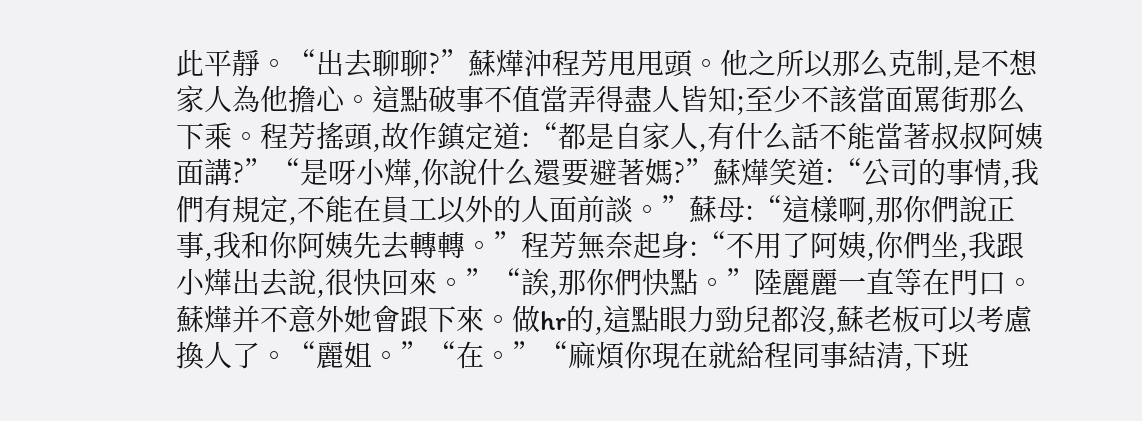此平靜。“出去聊聊?”蘇燁沖程芳甩甩頭。他之所以那么克制,是不想家人為他擔心。這點破事不值當弄得盡人皆知;至少不該當面罵街那么下乘。程芳搖頭,故作鎮定道:“都是自家人,有什么話不能當著叔叔阿姨面講?”“是呀小燁,你說什么還要避著媽?”蘇燁笑道:“公司的事情,我們有規定,不能在員工以外的人面前談。”蘇母:“這樣啊,那你們說正事,我和你阿姨先去轉轉。”程芳無奈起身:“不用了阿姨,你們坐,我跟小燁出去說,很快回來。”“誒,那你們快點。”陸麗麗一直等在門口。蘇燁并不意外她會跟下來。做hr的,這點眼力勁兒都沒,蘇老板可以考慮換人了。“麗姐。”“在。”“麻煩你現在就給程同事結清,下班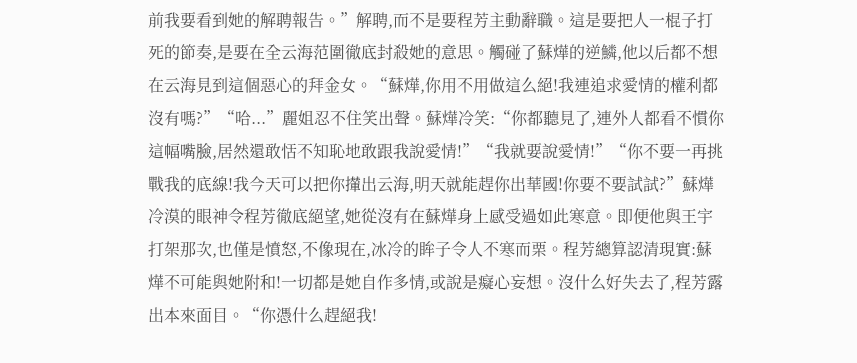前我要看到她的解聘報告。”解聘,而不是要程芳主動辭職。這是要把人一棍子打死的節奏,是要在全云海范圍徹底封殺她的意思。觸碰了蘇燁的逆鱗,他以后都不想在云海見到這個惡心的拜金女。“蘇燁,你用不用做這么絕!我連追求愛情的權利都沒有嗎?”“哈...”麗姐忍不住笑出聲。蘇燁冷笑:“你都聽見了,連外人都看不慣你這幅嘴臉,居然還敢恬不知恥地敢跟我說愛情!”“我就要說愛情!”“你不要一再挑戰我的底線!我今天可以把你攆出云海,明天就能趕你出華國!你要不要試試?”蘇燁冷漠的眼神令程芳徹底絕望,她從沒有在蘇燁身上感受過如此寒意。即便他與王宇打架那次,也僅是憤怒,不像現在,冰冷的眸子令人不寒而栗。程芳總算認清現實:蘇燁不可能與她附和!一切都是她自作多情,或說是癡心妄想。沒什么好失去了,程芳露出本來面目。“你憑什么趕絕我!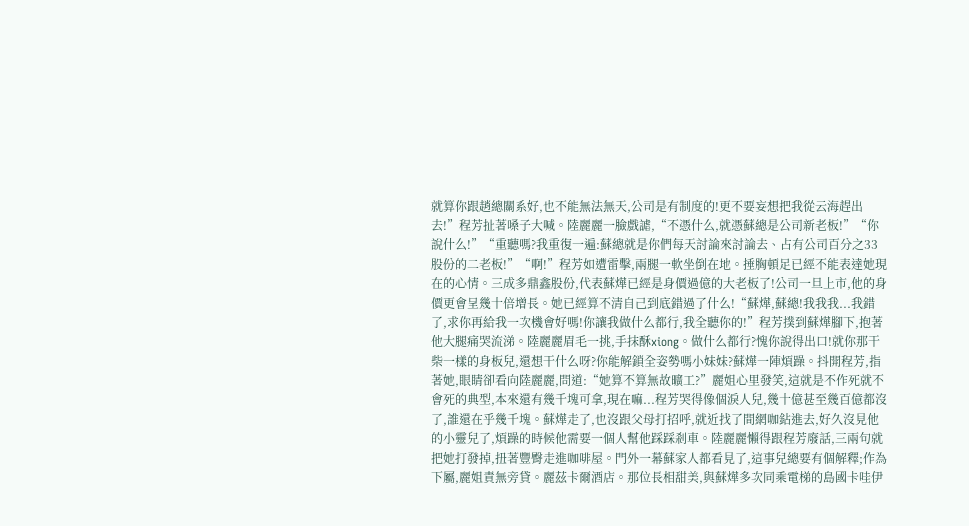就算你跟趙總關系好,也不能無法無天,公司是有制度的!更不要妄想把我從云海趕出去!”程芳扯著嗓子大喊。陸麗麗一臉戲謔,“不憑什么,就憑蘇總是公司新老板!”“你說什么!”“重聽嗎?我重復一遍:蘇總就是你們每天討論來討論去、占有公司百分之33股份的二老板!”“啊!”程芳如遭雷擊,兩腿一軟坐倒在地。捶胸頓足已經不能表達她現在的心情。三成多鼎鑫股份,代表蘇燁已經是身價過億的大老板了!公司一旦上市,他的身價更會呈幾十倍增長。她已經算不清自己到底錯過了什么!“蘇燁,蘇總!我我我...我錯了,求你再給我一次機會好嗎!你讓我做什么都行,我全聽你的!”程芳撲到蘇燁腳下,抱著他大腿痛哭流涕。陸麗麗眉毛一挑,手抹酥xiong。做什么都行?愧你說得出口!就你那干柴一樣的身板兒,還想干什么呀?你能解鎖全姿勢嗎小妹妹?蘇燁一陣煩躁。抖開程芳,指著她,眼睛卻看向陸麗麗,問道:“她算不算無故曠工?”麗姐心里發笑,這就是不作死就不會死的典型,本來還有幾千塊可拿,現在嘛...程芳哭得像個淚人兒,幾十億甚至幾百億都沒了,誰還在乎幾千塊。蘇燁走了,也沒跟父母打招呼,就近找了間網咖鉆進去,好久沒見他的小靈兒了,煩躁的時候他需要一個人幫他踩踩剎車。陸麗麗懶得跟程芳廢話,三兩句就把她打發掉,扭著豐臀走進咖啡屋。門外一幕蘇家人都看見了,這事兒總要有個解釋;作為下屬,麗姐責無旁貸。麗茲卡爾酒店。那位長相甜美,與蘇燁多次同乘電梯的島國卡哇伊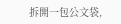拆開一包公文袋,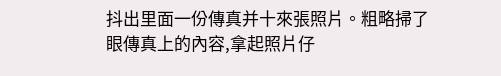抖出里面一份傳真并十來張照片。粗略掃了眼傳真上的內容,拿起照片仔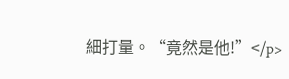細打量。“竟然是他!”</p>